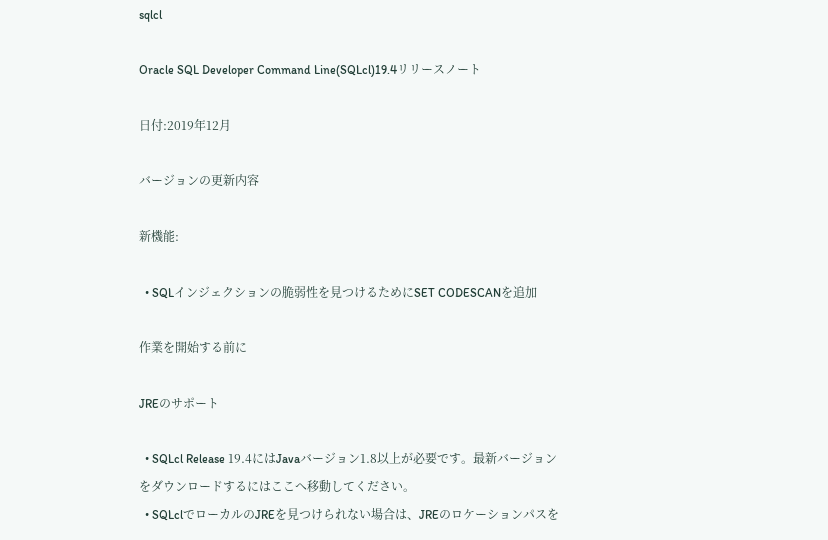sqlcl

Oracle SQL Developer Command Line(SQLcl)19.4リリースノート

日付:2019年12月

バージョンの更新内容

新機能:

  • SQLインジェクションの脆弱性を見つけるためにSET CODESCANを追加

作業を開始する前に

JREのサポート

  • SQLcl Release 19.4にはJavaバージョン1.8以上が必要です。最新バージョンをダウンロードするにはここへ移動してください。
  • SQLclでローカルのJREを見つけられない場合は、JREのロケーションパスを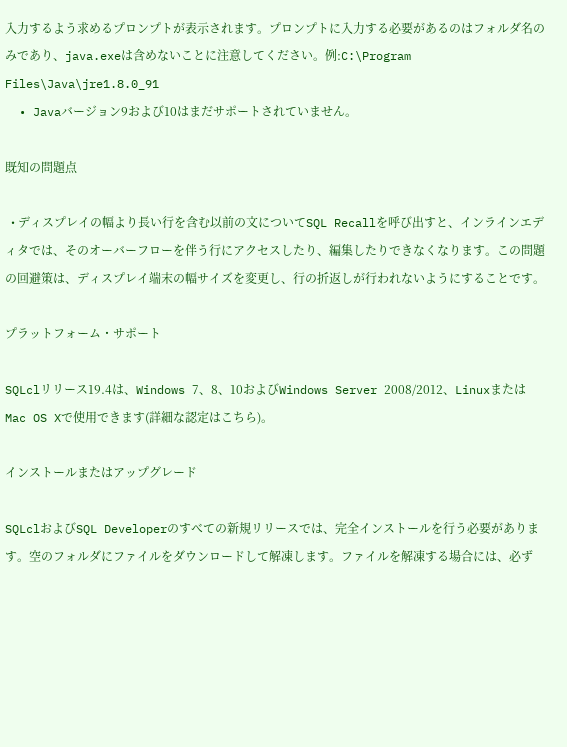入力するよう求めるプロンプトが表示されます。プロンプトに入力する必要があるのはフォルダ名のみであり、java.exeは含めないことに注意してください。例:C:\Program Files\Java\jre1.8.0_91
  • Javaバージョン9および10はまだサポートされていません。

既知の問題点

  • ディスプレイの幅より長い行を含む以前の文についてSQL Recallを呼び出すと、インラインエディタでは、そのオーバーフローを伴う行にアクセスしたり、編集したりできなくなります。この問題の回避策は、ディスプレイ端末の幅サイズを変更し、行の折返しが行われないようにすることです。

プラットフォーム・サポート

SQLclリリース19.4は、Windows 7、8、10およびWindows Server 2008/2012、LinuxまたはMac OS Xで使用できます(詳細な認定はこちら)。

インストールまたはアップグレード

SQLclおよびSQL Developerのすべての新規リリースでは、完全インストールを行う必要があります。空のフォルダにファイルをダウンロードして解凍します。ファイルを解凍する場合には、必ず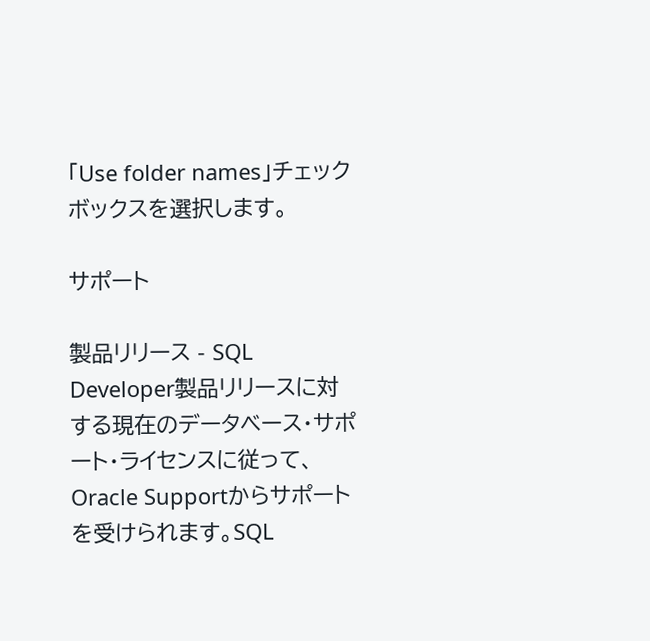「Use folder names」チェックボックスを選択します。

サポート

製品リリース - SQL Developer製品リリースに対する現在のデータベース・サポート・ライセンスに従って、Oracle Supportからサポートを受けられます。SQL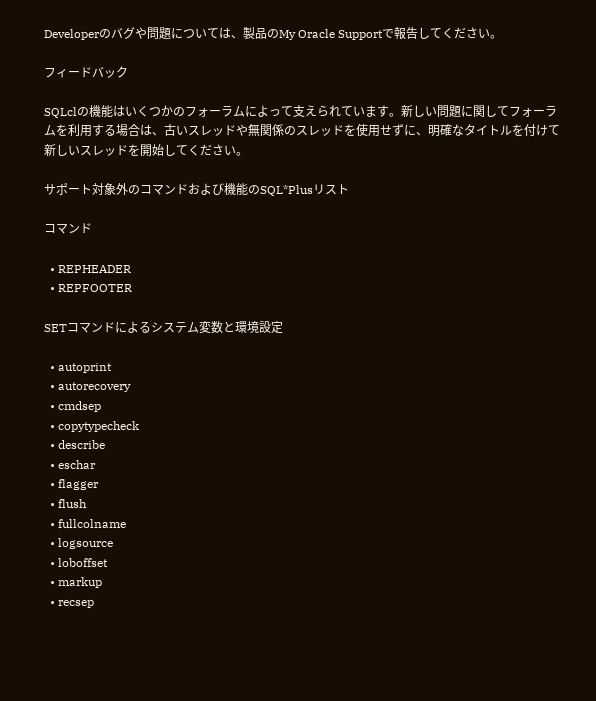Developerのバグや問題については、製品のMy Oracle Supportで報告してください。

フィードバック

SQLclの機能はいくつかのフォーラムによって支えられています。新しい問題に関してフォーラムを利用する場合は、古いスレッドや無関係のスレッドを使用せずに、明確なタイトルを付けて新しいスレッドを開始してください。

サポート対象外のコマンドおよび機能のSQL*Plusリスト

コマンド

  • REPHEADER
  • REPFOOTER

SETコマンドによるシステム変数と環境設定

  • autoprint
  • autorecovery
  • cmdsep
  • copytypecheck
  • describe
  • eschar
  • flagger
  • flush
  • fullcolname
  • logsource
  • loboffset
  • markup
  • recsep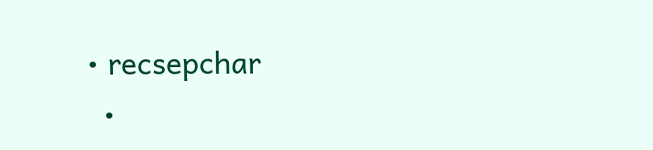• recsepchar
  •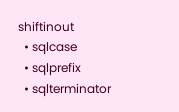shiftinout
  • sqlcase
  • sqlprefix
  • sqlterminator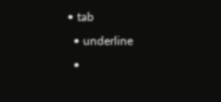• tab
  • underline
  •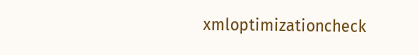xmloptimizationcheck